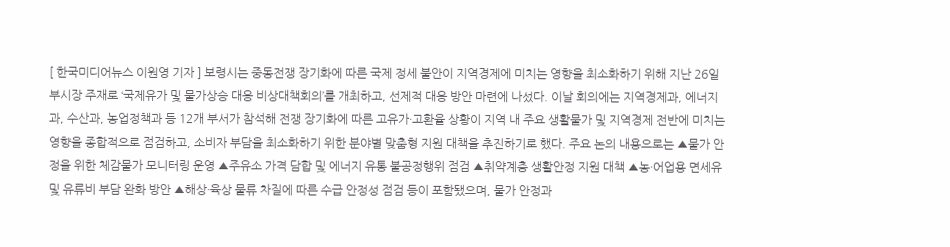[ 한국미디어뉴스 이원영 기자 ] 보령시는 중동전쟁 장기화에 따른 국제 정세 불안이 지역경제에 미치는 영향을 최소화하기 위해 지난 26일 부시장 주재로 ‘국제유가 및 물가상승 대응 비상대책회의’를 개최하고, 선제적 대응 방안 마련에 나섰다. 이날 회의에는 지역경제과, 에너지과, 수산과, 농업정책과 등 12개 부서가 참석해 전쟁 장기화에 따른 고유가·고환율 상황이 지역 내 주요 생활물가 및 지역경제 전반에 미치는 영향을 종합적으로 점검하고, 소비자 부담을 최소화하기 위한 분야별 맞춤형 지원 대책을 추진하기로 했다. 주요 논의 내용으로는 ▲물가 안정을 위한 체감물가 모니터링 운영 ▲주유소 가격 담합 및 에너지 유통 불공정행위 점검 ▲취약계층 생활안정 지원 대책 ▲농·어업용 면세유 및 유류비 부담 완화 방안 ▲해상·육상 물류 차질에 따른 수급 안정성 점검 등이 포함됐으며, 물가 안정과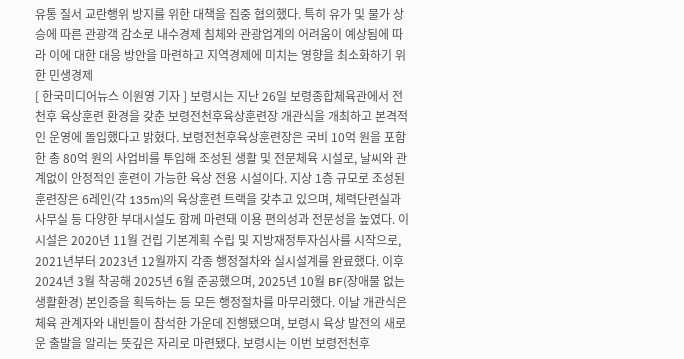유통 질서 교란행위 방지를 위한 대책을 집중 협의했다. 특히 유가 및 물가 상승에 따른 관광객 감소로 내수경제 침체와 관광업계의 어려움이 예상됨에 따라 이에 대한 대응 방안을 마련하고 지역경제에 미치는 영향을 최소화하기 위한 민생경제
[ 한국미디어뉴스 이원영 기자 ] 보령시는 지난 26일 보령종합체육관에서 전천후 육상훈련 환경을 갖춘 보령전천후육상훈련장 개관식을 개최하고 본격적인 운영에 돌입했다고 밝혔다. 보령전천후육상훈련장은 국비 10억 원을 포함한 총 80억 원의 사업비를 투입해 조성된 생활 및 전문체육 시설로, 날씨와 관계없이 안정적인 훈련이 가능한 육상 전용 시설이다. 지상 1층 규모로 조성된 훈련장은 6레인(각 135m)의 육상훈련 트랙을 갖추고 있으며, 체력단련실과 사무실 등 다양한 부대시설도 함께 마련돼 이용 편의성과 전문성을 높였다. 이 시설은 2020년 11월 건립 기본계획 수립 및 지방재정투자심사를 시작으로, 2021년부터 2023년 12월까지 각종 행정절차와 실시설계를 완료했다. 이후 2024년 3월 착공해 2025년 6월 준공했으며, 2025년 10월 BF(장애물 없는 생활환경) 본인증을 획득하는 등 모든 행정절차를 마무리했다. 이날 개관식은 체육 관계자와 내빈들이 참석한 가운데 진행됐으며, 보령시 육상 발전의 새로운 출발을 알리는 뜻깊은 자리로 마련됐다. 보령시는 이번 보령전천후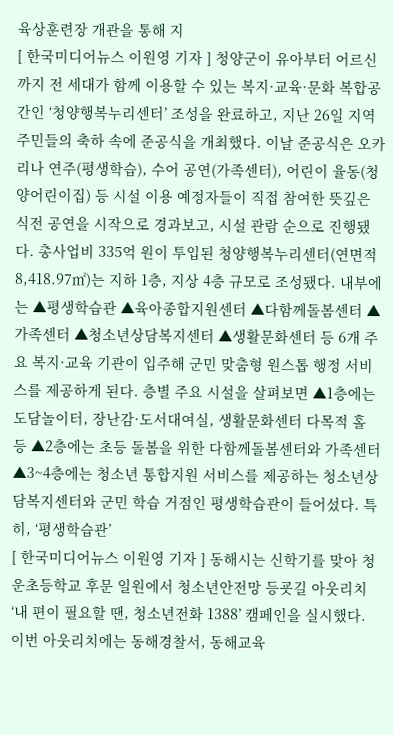육상훈련장 개관을 통해 지
[ 한국미디어뉴스 이원영 기자 ] 청양군이 유아부터 어르신까지 전 세대가 함께 이용할 수 있는 복지·교육·문화 복합공간인 ‘청양행복누리센터’ 조성을 완료하고, 지난 26일 지역 주민들의 축하 속에 준공식을 개최했다. 이날 준공식은 오카리나 연주(평생학습), 수어 공연(가족센터), 어린이 율동(청양어린이집) 등 시설 이용 예정자들이 직접 참여한 뜻깊은 식전 공연을 시작으로 경과보고, 시설 관람 순으로 진행됐다. 총사업비 335억 원이 투입된 청양행복누리센터(연면적 8,418.97㎡)는 지하 1층, 지상 4층 규모로 조성됐다. 내부에는 ▲평생학습관 ▲육아종합지원센터 ▲다함께돌봄센터 ▲가족센터 ▲청소년상담복지센터 ▲생활문화센터 등 6개 주요 복지·교육 기관이 입주해 군민 맞춤형 원스톱 행정 서비스를 제공하게 된다. 층별 주요 시설을 살펴보면 ▲1층에는 도담놀이터, 장난감·도서대여실, 생활문화센터 다목적 홀 등 ▲2층에는 초등 돌봄을 위한 다함께돌봄센터와 가족센터 ▲3~4층에는 청소년 통합지원 서비스를 제공하는 청소년상담복지센터와 군민 학습 거점인 평생학습관이 들어섰다. 특히, ‘평생학습관’
[ 한국미디어뉴스 이원영 기자 ] 동해시는 신학기를 맞아 청운초등학교 후문 일원에서 청소년안전망 등굣길 아웃리치 ‘내 편이 필요할 땐, 청소년전화 1388’ 캠페인을 실시했다. 이번 아웃리치에는 동해경찰서, 동해교육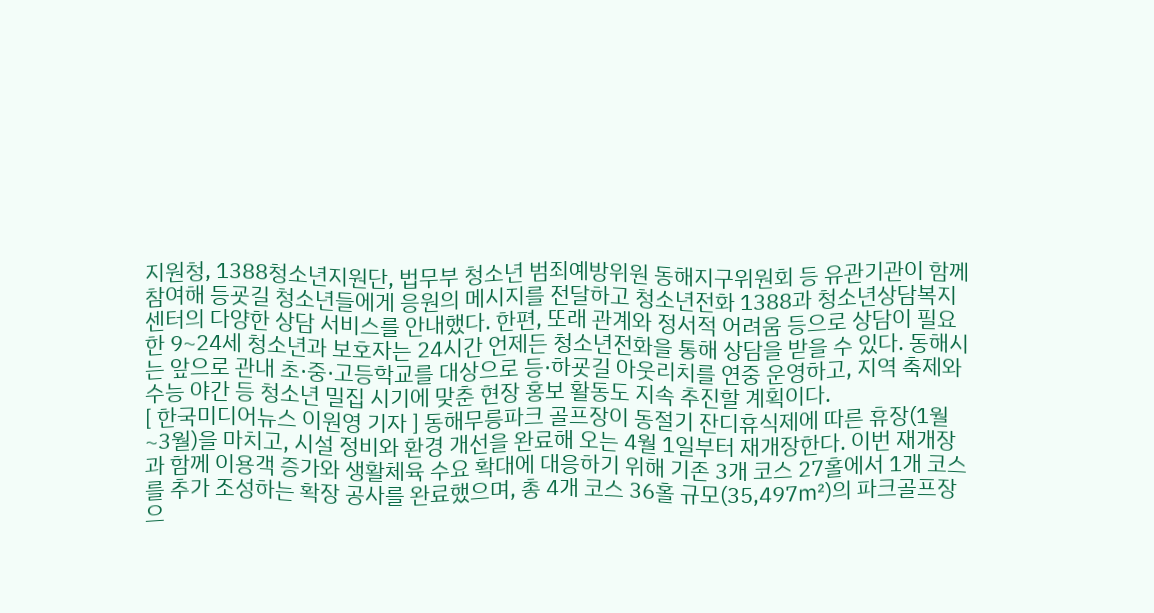지원청, 1388청소년지원단, 법무부 청소년 범죄예방위원 동해지구위원회 등 유관기관이 함께 참여해 등굣길 청소년들에게 응원의 메시지를 전달하고 청소년전화 1388과 청소년상담복지센터의 다양한 상담 서비스를 안내했다. 한편, 또래 관계와 정서적 어려움 등으로 상담이 필요한 9~24세 청소년과 보호자는 24시간 언제든 청소년전화을 통해 상담을 받을 수 있다. 동해시는 앞으로 관내 초·중·고등학교를 대상으로 등·하굣길 아웃리치를 연중 운영하고, 지역 축제와 수능 야간 등 청소년 밀집 시기에 맞춘 현장 홍보 활동도 지속 추진할 계획이다.
[ 한국미디어뉴스 이원영 기자 ] 동해무릉파크 골프장이 동절기 잔디휴식제에 따른 휴장(1월~3월)을 마치고, 시설 정비와 환경 개선을 완료해 오는 4월 1일부터 재개장한다. 이번 재개장과 함께 이용객 증가와 생활체육 수요 확대에 대응하기 위해 기존 3개 코스 27홀에서 1개 코스를 추가 조성하는 확장 공사를 완료했으며, 총 4개 코스 36홀 규모(35,497㎡)의 파크골프장으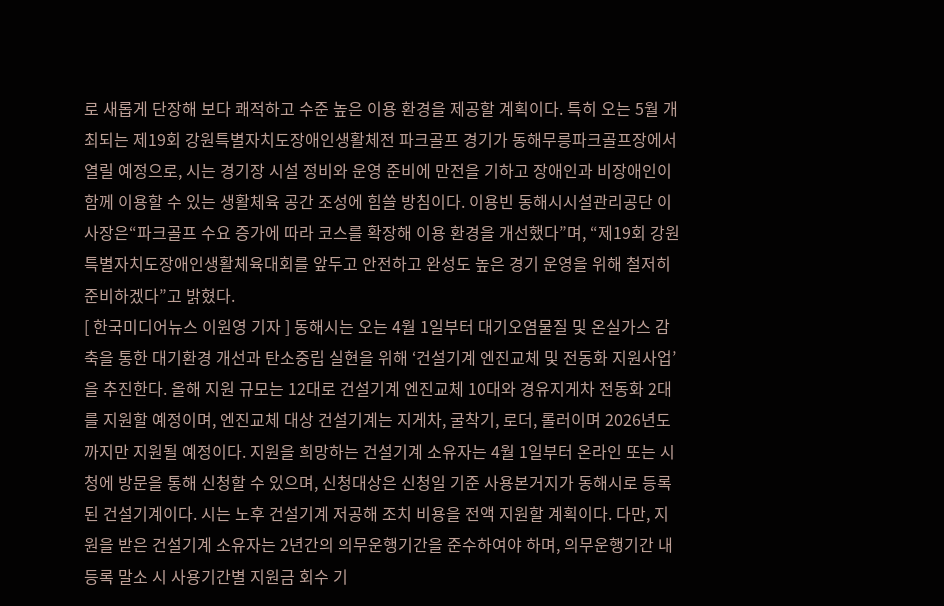로 새롭게 단장해 보다 쾌적하고 수준 높은 이용 환경을 제공할 계획이다. 특히 오는 5월 개최되는 제19회 강원특별자치도장애인생활체전 파크골프 경기가 동해무릉파크골프장에서 열릴 예정으로, 시는 경기장 시설 정비와 운영 준비에 만전을 기하고 장애인과 비장애인이 함께 이용할 수 있는 생활체육 공간 조성에 힘쓸 방침이다. 이용빈 동해시시설관리공단 이사장은“파크골프 수요 증가에 따라 코스를 확장해 이용 환경을 개선했다”며, “제19회 강원특별자치도장애인생활체육대회를 앞두고 안전하고 완성도 높은 경기 운영을 위해 철저히 준비하겠다”고 밝혔다.
[ 한국미디어뉴스 이원영 기자 ] 동해시는 오는 4월 1일부터 대기오염물질 및 온실가스 감축을 통한 대기환경 개선과 탄소중립 실현을 위해 ‘건설기계 엔진교체 및 전동화 지원사업’을 추진한다. 올해 지원 규모는 12대로 건설기계 엔진교체 10대와 경유지게차 전동화 2대를 지원할 예정이며, 엔진교체 대상 건설기계는 지게차, 굴착기, 로더, 롤러이며 2026년도까지만 지원될 예정이다. 지원을 희망하는 건설기계 소유자는 4월 1일부터 온라인 또는 시청에 방문을 통해 신청할 수 있으며, 신청대상은 신청일 기준 사용본거지가 동해시로 등록된 건설기계이다. 시는 노후 건설기계 저공해 조치 비용을 전액 지원할 계획이다. 다만, 지원을 받은 건설기계 소유자는 2년간의 의무운행기간을 준수하여야 하며, 의무운행기간 내 등록 말소 시 사용기간별 지원금 회수 기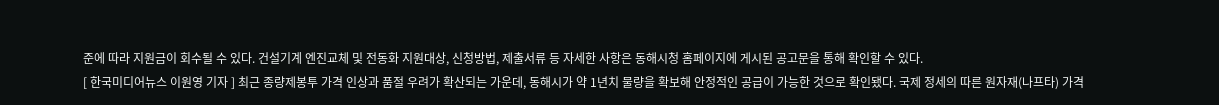준에 따라 지원금이 회수될 수 있다. 건설기계 엔진교체 및 전동화 지원대상, 신청방법, 제출서류 등 자세한 사항은 동해시청 홈페이지에 게시된 공고문을 통해 확인할 수 있다.
[ 한국미디어뉴스 이원영 기자 ] 최근 종량제봉투 가격 인상과 품절 우려가 확산되는 가운데, 동해시가 약 1년치 물량을 확보해 안정적인 공급이 가능한 것으로 확인됐다. 국제 정세의 따른 원자재(나프타) 가격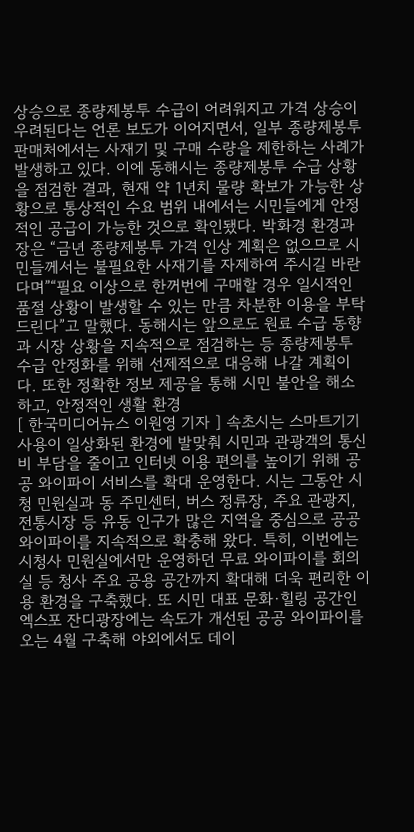상승으로 종량제봉투 수급이 어려워지고 가격 상승이 우려된다는 언론 보도가 이어지면서, 일부 종량제봉투 판매처에서는 사재기 및 구매 수량을 제한하는 사례가 발생하고 있다. 이에 동해시는 종량제봉투 수급 상황을 점검한 결과, 현재 약 1년치 물량 확보가 가능한 상황으로 통상적인 수요 범위 내에서는 시민들에게 안정적인 공급이 가능한 것으로 확인됐다. 박화경 환경과장은 “금년 종량제봉투 가격 인상 계획은 없으므로 시민들께서는 불필요한 사재기를 자제하여 주시길 바란다며”“필요 이상으로 한꺼번에 구매할 경우 일시적인 품절 상황이 발생할 수 있는 만큼 차분한 이용을 부탁드린다”고 말했다. 동해시는 앞으로도 원료 수급 동향과 시장 상황을 지속적으로 점검하는 등 종량제봉투 수급 안정화를 위해 선제적으로 대응해 나갈 계획이다. 또한 정확한 정보 제공을 통해 시민 불안을 해소하고, 안정적인 생활 환경
[ 한국미디어뉴스 이원영 기자 ] 속초시는 스마트기기 사용이 일상화된 환경에 발맞춰 시민과 관광객의 통신비 부담을 줄이고 인터넷 이용 편의를 높이기 위해 공공 와이파이 서비스를 확대 운영한다. 시는 그동안 시청 민원실과 동 주민센터, 버스 정류장, 주요 관광지, 전통시장 등 유동 인구가 많은 지역을 중심으로 공공 와이파이를 지속적으로 확충해 왔다. 특히, 이번에는 시청사 민원실에서만 운영하던 무료 와이파이를 회의실 등 청사 주요 공용 공간까지 확대해 더욱 편리한 이용 환경을 구축했다. 또 시민 대표 문화·힐링 공간인 엑스포 잔디광장에는 속도가 개선된 공공 와이파이를 오는 4월 구축해 야외에서도 데이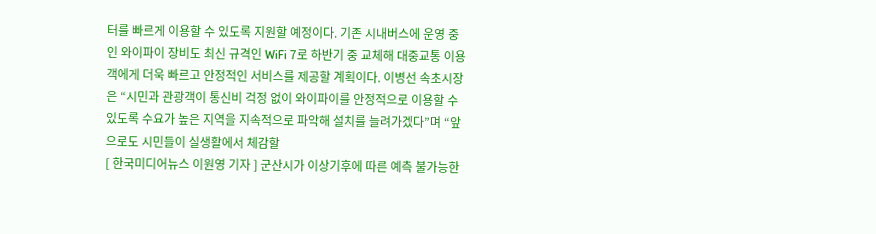터를 빠르게 이용할 수 있도록 지원할 예정이다. 기존 시내버스에 운영 중인 와이파이 장비도 최신 규격인 WiFi 7로 하반기 중 교체해 대중교통 이용객에게 더욱 빠르고 안정적인 서비스를 제공할 계획이다. 이병선 속초시장은 “시민과 관광객이 통신비 걱정 없이 와이파이를 안정적으로 이용할 수 있도록 수요가 높은 지역을 지속적으로 파악해 설치를 늘려가겠다”며 “앞으로도 시민들이 실생활에서 체감할
[ 한국미디어뉴스 이원영 기자 ] 군산시가 이상기후에 따른 예측 불가능한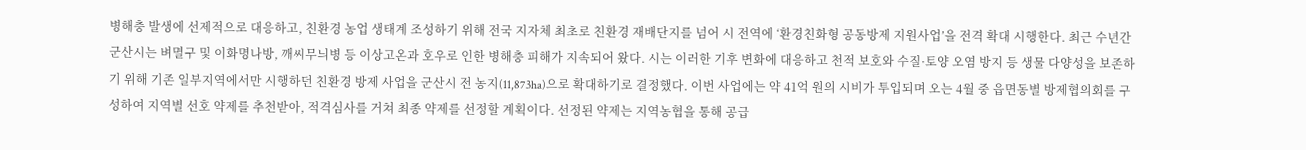병해충 발생에 선제적으로 대응하고, 친환경 농업 생태계 조성하기 위해 전국 지자체 최초로 친환경 재배단지를 넘어 시 전역에 ‘환경친화형 공동방제 지원사업’을 전격 확대 시행한다. 최근 수년간 군산시는 벼멸구 및 이화명나방, 깨씨무늬병 등 이상고온과 호우로 인한 병해충 피해가 지속되어 왔다. 시는 이러한 기후 변화에 대응하고 천적 보호와 수질·토양 오염 방지 등 생물 다양성을 보존하기 위해 기존 일부지역에서만 시행하던 친환경 방제 사업을 군산시 전 농지(11,873ha)으로 확대하기로 결정했다. 이번 사업에는 약 41억 원의 시비가 투입되며 오는 4월 중 읍면동별 방제협의회를 구성하여 지역별 선호 약제를 추천받아, 적격심사를 거쳐 최종 약제를 선정할 계획이다. 선정된 약제는 지역농협을 통해 공급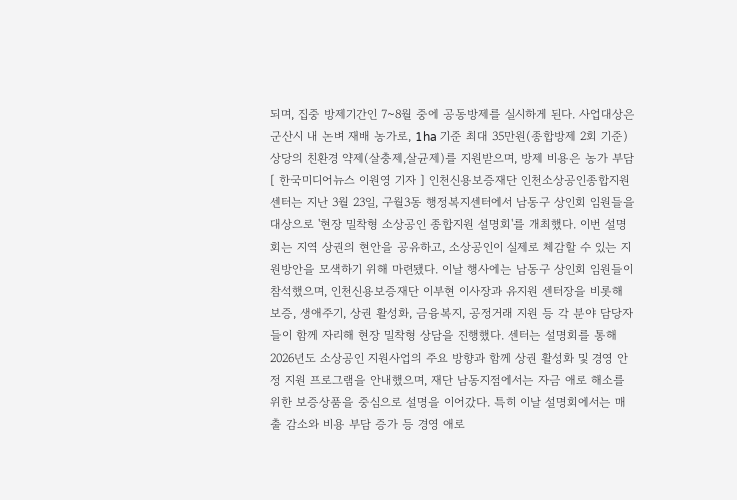되며, 집중 방제기간인 7~8월 중에 공동방제를 실시하게 된다. 사업대상은 군산시 내 논벼 재배 농가로, 1ha 기준 최대 35만원(종합방제 2회 기준)상당의 친환경 약제(살충제,살균제)를 지원받으며, 방제 비용은 농가 부담
[ 한국미디어뉴스 이원영 기자 ] 인천신용보증재단 인천소상공인종합지원센터는 지난 3월 23일, 구월3동 행정복지센터에서 남동구 상인회 임원들을 대상으로 '현장 밀착형 소상공인 종합지원 설명회'를 개최했다. 이번 설명회는 지역 상권의 현안을 공유하고, 소상공인이 실제로 체감할 수 있는 지원방안을 모색하기 위해 마련됐다. 이날 행사에는 남동구 상인회 임원들이 참석했으며, 인천신용보증재단 이부현 이사장과 유지원 센터장을 비롯해 보증, 생애주기, 상권 활성화, 금융복지, 공정거래 지원 등 각 분야 담당자들이 함께 자리해 현장 밀착형 상담을 진행했다. 센터는 설명회를 통해 2026년도 소상공인 지원사업의 주요 방향과 함께 상권 활성화 및 경영 안정 지원 프로그램을 안내했으며, 재단 남동지점에서는 자금 애로 해소를 위한 보증상품을 중심으로 설명을 이어갔다. 특히 이날 설명회에서는 매출 감소와 비용 부담 증가 등 경영 애로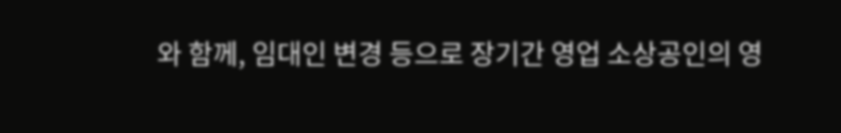와 함께, 임대인 변경 등으로 장기간 영업 소상공인의 영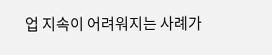업 지속이 어려워지는 사례가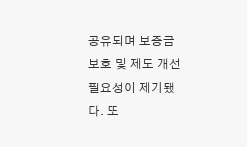공유되며 보증금 보호 및 제도 개선 필요성이 제기됐다. 또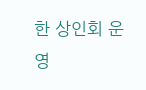한 상인회 운영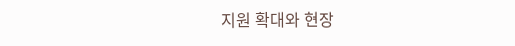지원 확대와 현장